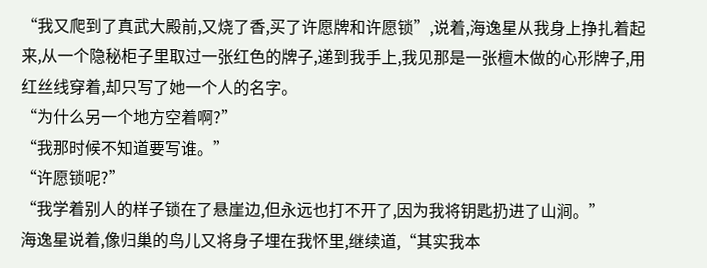“我又爬到了真武大殿前,又烧了香,买了许愿牌和许愿锁”,说着,海逸星从我身上挣扎着起来,从一个隐秘柜子里取过一张红色的牌子,递到我手上,我见那是一张檀木做的心形牌子,用红丝线穿着,却只写了她一个人的名字。
“为什么另一个地方空着啊?”
“我那时候不知道要写谁。”
“许愿锁呢?”
“我学着别人的样子锁在了悬崖边,但永远也打不开了,因为我将钥匙扔进了山涧。”
海逸星说着,像归巢的鸟儿又将身子埋在我怀里,继续道,“其实我本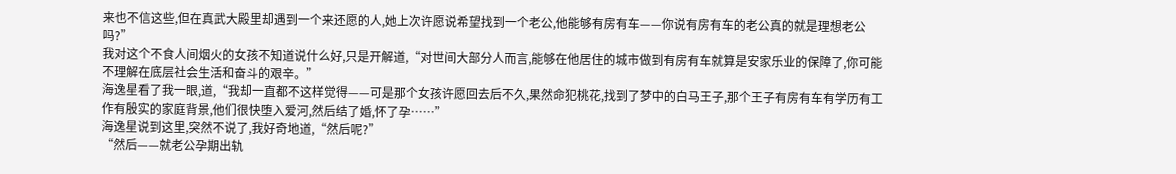来也不信这些,但在真武大殿里却遇到一个来还愿的人,她上次许愿说希望找到一个老公,他能够有房有车——你说有房有车的老公真的就是理想老公吗?”
我对这个不食人间烟火的女孩不知道说什么好,只是开解道,“对世间大部分人而言,能够在他居住的城市做到有房有车就算是安家乐业的保障了,你可能不理解在底层社会生活和奋斗的艰辛。”
海逸星看了我一眼,道,“我却一直都不这样觉得——可是那个女孩许愿回去后不久,果然命犯桃花,找到了梦中的白马王子,那个王子有房有车有学历有工作有殷实的家庭背景,他们很快堕入爱河,然后结了婚,怀了孕……”
海逸星说到这里,突然不说了,我好奇地道,“然后呢?”
“然后——就老公孕期出轨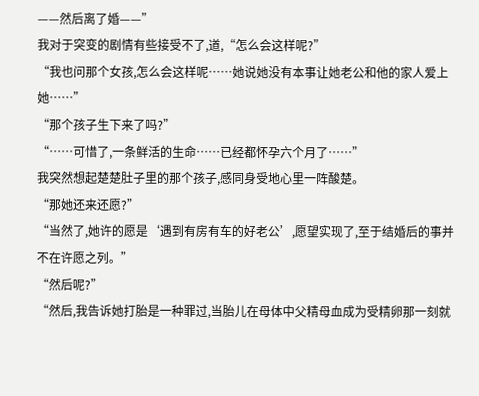——然后离了婚——”
我对于突变的剧情有些接受不了,道,“怎么会这样呢?”
“我也问那个女孩,怎么会这样呢……她说她没有本事让她老公和他的家人爱上她……”
“那个孩子生下来了吗?”
“……可惜了,一条鲜活的生命……已经都怀孕六个月了……”
我突然想起楚楚肚子里的那个孩子,感同身受地心里一阵酸楚。
“那她还来还愿?”
“当然了,她许的愿是‘遇到有房有车的好老公’,愿望实现了,至于结婚后的事并不在许愿之列。”
“然后呢?”
“然后,我告诉她打胎是一种罪过,当胎儿在母体中父精母血成为受精卵那一刻就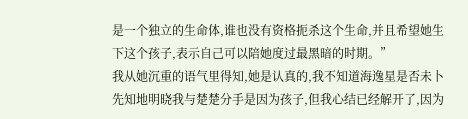是一个独立的生命体,谁也没有资格扼杀这个生命,并且希望她生下这个孩子,表示自己可以陪她度过最黑暗的时期。”
我从她沉重的语气里得知,她是认真的,我不知道海逸星是否未卜先知地明晓我与楚楚分手是因为孩子,但我心结已经解开了,因为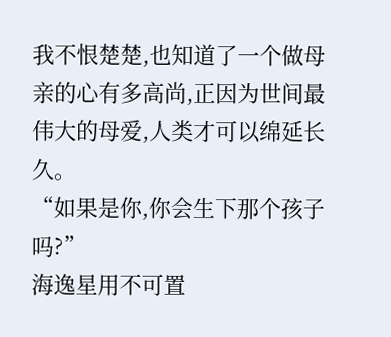我不恨楚楚,也知道了一个做母亲的心有多高尚,正因为世间最伟大的母爱,人类才可以绵延长久。
“如果是你,你会生下那个孩子吗?”
海逸星用不可置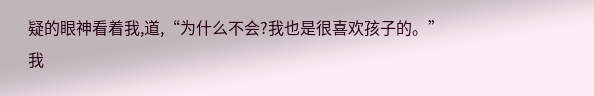疑的眼神看着我,道,“为什么不会?我也是很喜欢孩子的。”
我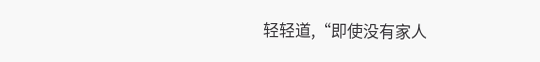轻轻道,“即使没有家人